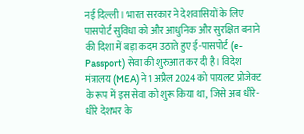नई दिल्ली। भारत सरकार ने देशवासियों के लिए पासपोर्ट सुविधा को और आधुनिक और सुरक्षित बनाने की दिशा में बड़ा कदम उठाते हुए ई-पासपोर्ट (e-Passport) सेवा की शुरुआत कर दी है। विदेश मंत्रालय (MEA) ने 1 अप्रैल 2024 को पायलट प्रोजेक्ट के रूप में इस सेवा को शुरू किया था, जिसे अब धीरे-धीरे देशभर के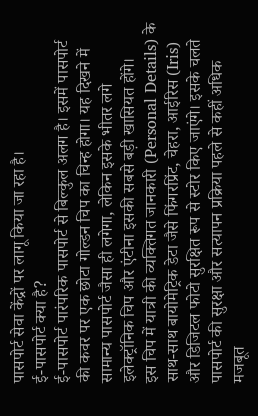पासपोर्ट सेवा केंद्रों पर लागू किया जा रहा है।
ई-पासपोर्ट क्या है?
ई-पासपोर्ट पारंपरिक पासपोर्ट से बिल्कुल अलग है। इसमें पासपोर्ट की कवर पर एक छोटा गोल्डन चिप का चिन्ह होगा। यह दिखने में सामान्य पासपोर्ट जैसा ही लगेगा, लेकिन इसके भीतर लगे इलेक्ट्रॉनिक चिप और एंटीना इसकी सबसे बड़ी खासियत होंगे।
इस चिप में यात्री की व्यक्तिगत जानकारी (Personal Details) के साथ-साथ बायोमेट्रिक डेटा जैसे फिंगरप्रिंट, चेहरा, आईरिस (Iris) और डिजिटल फोटो सुरक्षित रूप से स्टोर किए जाएंगे। इसके चलते पासपोर्ट की सुरक्षा और सत्यापन प्रक्रिया पहले से कहीं अधिक मजबूत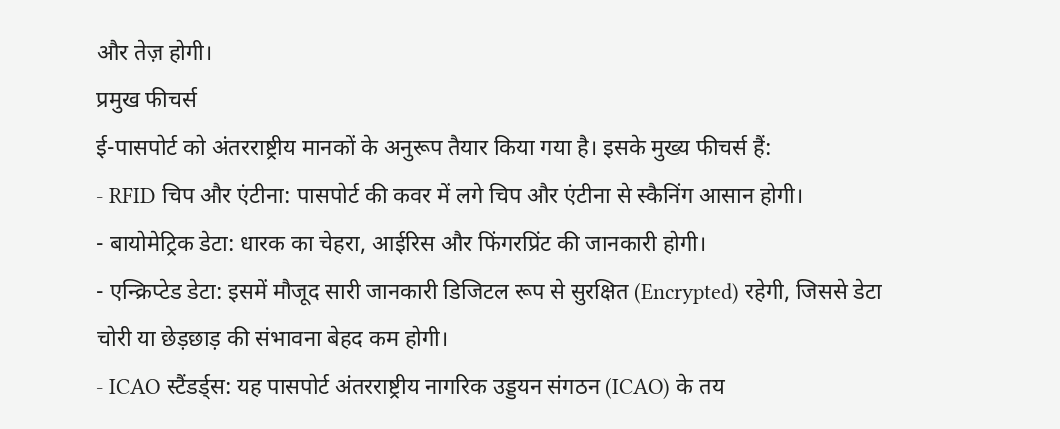और तेज़ होगी।
प्रमुख फीचर्स
ई-पासपोर्ट को अंतरराष्ट्रीय मानकों के अनुरूप तैयार किया गया है। इसके मुख्य फीचर्स हैं:
- RFID चिप और एंटीना: पासपोर्ट की कवर में लगे चिप और एंटीना से स्कैनिंग आसान होगी।
- बायोमेट्रिक डेटा: धारक का चेहरा, आईरिस और फिंगरप्रिंट की जानकारी होगी।
- एन्क्रिप्टेड डेटा: इसमें मौजूद सारी जानकारी डिजिटल रूप से सुरक्षित (Encrypted) रहेगी, जिससे डेटा चोरी या छेड़छाड़ की संभावना बेहद कम होगी।
- ICAO स्टैंडर्ड्स: यह पासपोर्ट अंतरराष्ट्रीय नागरिक उड्डयन संगठन (ICAO) के तय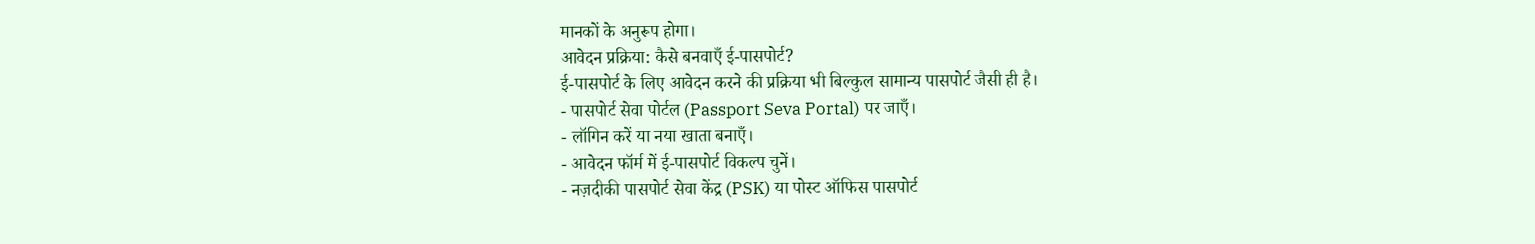मानकों के अनुरूप होगा।
आवेदन प्रक्रिया: कैसे बनवाएँ ई-पासपोर्ट?
ई-पासपोर्ट के लिए आवेदन करने की प्रक्रिया भी बिल्कुल सामान्य पासपोर्ट जैसी ही है।
- पासपोर्ट सेवा पोर्टल (Passport Seva Portal) पर जाएँ।
- लॉगिन करें या नया खाता बनाएँ।
- आवेदन फॉर्म में ई-पासपोर्ट विकल्प चुनें।
- नज़दीकी पासपोर्ट सेवा केंद्र (PSK) या पोस्ट ऑफिस पासपोर्ट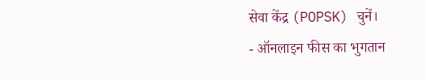सेवा केंद्र (POPSK) चुनें।
- ऑनलाइन फीस का भुगतान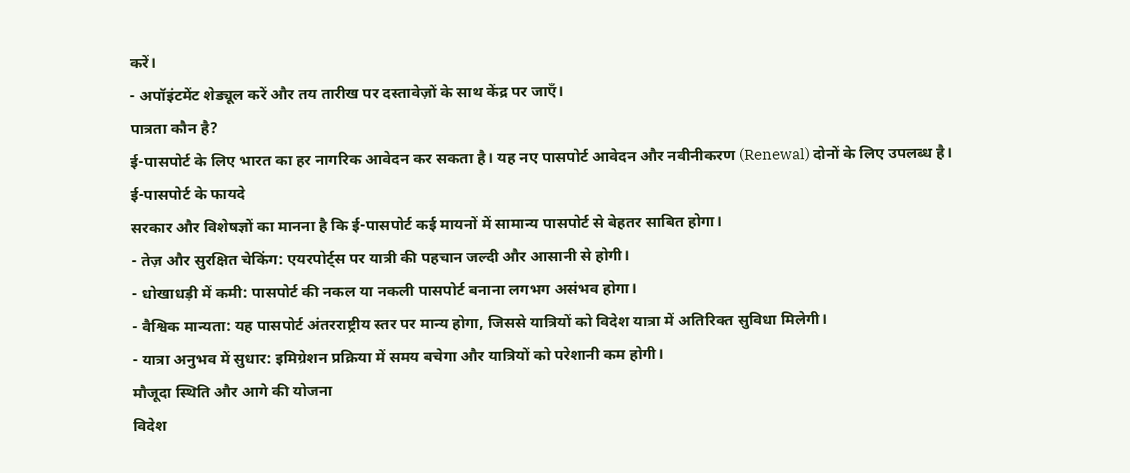करें।
- अपॉइंटमेंट शेड्यूल करें और तय तारीख पर दस्तावेज़ों के साथ केंद्र पर जाएँ।
पात्रता कौन है?
ई-पासपोर्ट के लिए भारत का हर नागरिक आवेदन कर सकता है। यह नए पासपोर्ट आवेदन और नवीनीकरण (Renewal) दोनों के लिए उपलब्ध है।
ई-पासपोर्ट के फायदे
सरकार और विशेषज्ञों का मानना है कि ई-पासपोर्ट कई मायनों में सामान्य पासपोर्ट से बेहतर साबित होगा।
- तेज़ और सुरक्षित चेकिंग: एयरपोर्ट्स पर यात्री की पहचान जल्दी और आसानी से होगी।
- धोखाधड़ी में कमी: पासपोर्ट की नकल या नकली पासपोर्ट बनाना लगभग असंभव होगा।
- वैश्विक मान्यता: यह पासपोर्ट अंतरराष्ट्रीय स्तर पर मान्य होगा, जिससे यात्रियों को विदेश यात्रा में अतिरिक्त सुविधा मिलेगी।
- यात्रा अनुभव में सुधार: इमिग्रेशन प्रक्रिया में समय बचेगा और यात्रियों को परेशानी कम होगी।
मौजूदा स्थिति और आगे की योजना
विदेश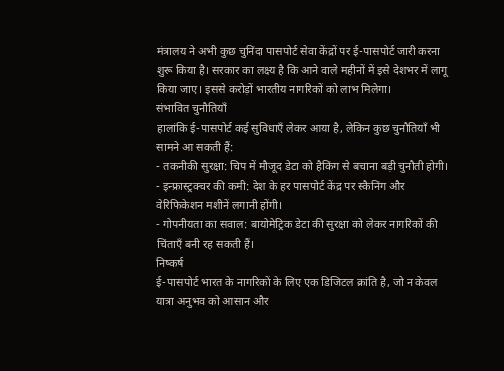मंत्रालय ने अभी कुछ चुनिंदा पासपोर्ट सेवा केंद्रों पर ई-पासपोर्ट जारी करना शुरू किया है। सरकार का लक्ष्य है कि आने वाले महीनों में इसे देशभर में लागू किया जाए। इससे करोड़ों भारतीय नागरिकों को लाभ मिलेगा।
संभावित चुनौतियाँ
हालांकि ई-पासपोर्ट कई सुविधाएँ लेकर आया है, लेकिन कुछ चुनौतियाँ भी सामने आ सकती हैं:
- तकनीकी सुरक्षा: चिप में मौजूद डेटा को हैकिंग से बचाना बड़ी चुनौती होगी।
- इन्फ्रास्ट्रक्चर की कमी: देश के हर पासपोर्ट केंद्र पर स्कैनिंग और वेरिफिकेशन मशीनें लगानी होंगी।
- गोपनीयता का सवाल: बायोमेट्रिक डेटा की सुरक्षा को लेकर नागरिकों की चिंताएँ बनी रह सकती हैं।
निष्कर्ष
ई-पासपोर्ट भारत के नागरिकों के लिए एक डिजिटल क्रांति है, जो न केवल यात्रा अनुभव को आसान और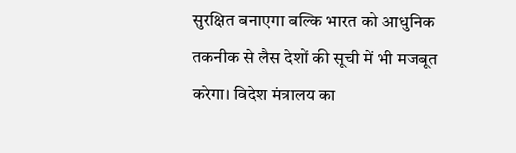सुरक्षित बनाएगा बल्कि भारत को आधुनिक तकनीक से लैस देशों की सूची में भी मजबूत करेगा। विदेश मंत्रालय का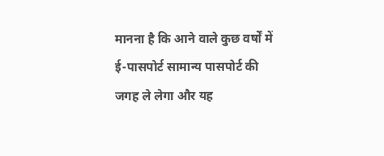मानना है कि आने वाले कुछ वर्षों में ई-पासपोर्ट सामान्य पासपोर्ट की जगह ले लेगा और यह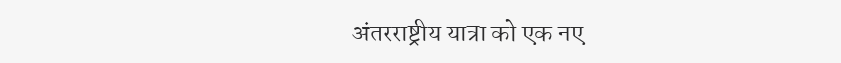अंतरराष्ट्रीय यात्रा को एक नए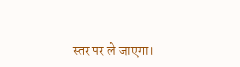स्तर पर ले जाएगा।